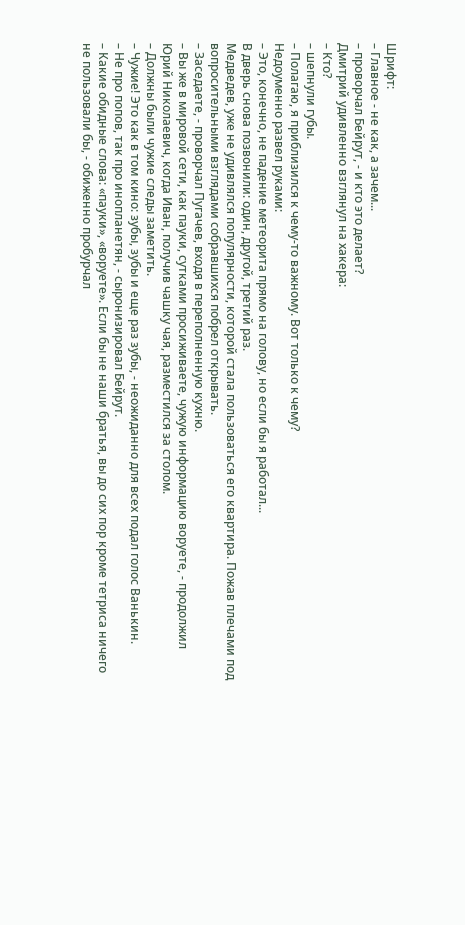Шрифт:
– Главное - не как, а зачем...
– проворчал Бейрут, - и кто это делает?
Дмитрий удивленно взглянул на хакера:
– Кто?
– шепнули губы.
– Полагаю, я приблизился к чему-то важному. Вот только к чему?
Недоуменно развел руками:
– Это, конечно, не падение метеорита прямо на голову, но если бы я работал...
В дверь снова позвонили: один, другой, третий раз.
Медведев, уже не удивлялся популярности, которой стала пользоваться его квартира. Пожав плечами под вопросительными взглядами собравшихся побрел открывать.
– Заседаете, - проворчал Пугачев, входя в переполненную кухню.
– Вы же в мировой сети, как пауки, сутками просиживаете, чужую информацию воруете, - продолжил Юрий Николаевич, когда Иван, получив чашку чая, разместился за столом.
– Должны были чужие следы заметить.
– Чужие! Это как в том кино: зубы, зубы и еще раз зубы, - неожиданно для всех подал голос Ванькин.
– Не про попов, так про инопланетян, - сыронизировал Бейрут.
– Какие обидные слова: «пауки», «воруете». Если бы не наши братья, вы до сих пор кроме тетриса ничего не пользовали бы, - обиженно пробурчал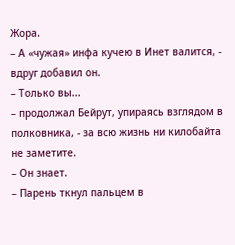Жора.
– А «чужая» инфа кучею в Инет валится, - вдруг добавил он.
– Только вы...
– продолжал Бейрут, упираясь взглядом в полковника, - за всю жизнь ни килобайта не заметите.
– Он знает.
– Парень ткнул пальцем в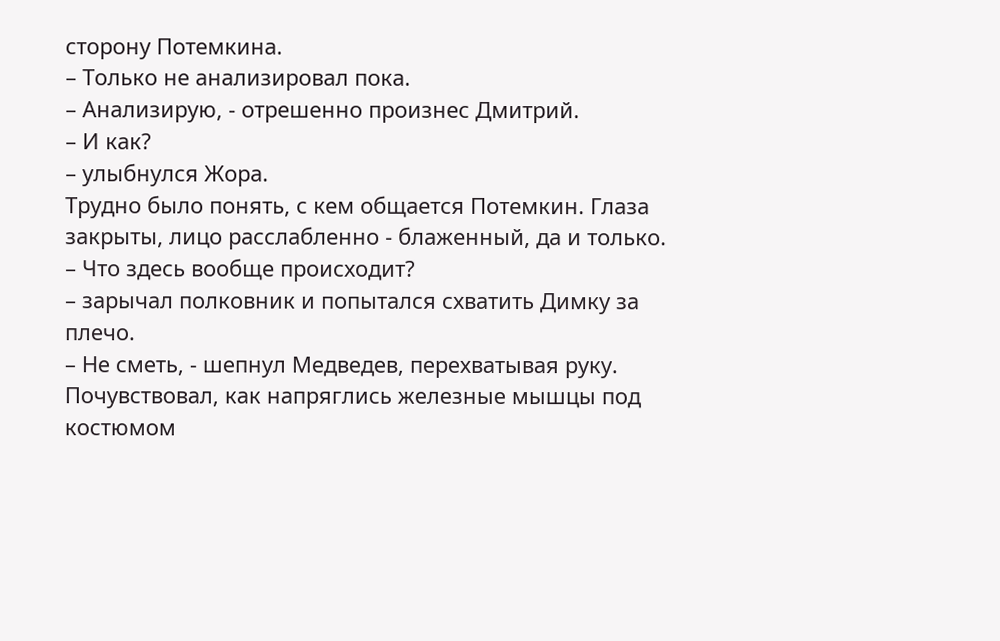сторону Потемкина.
– Только не анализировал пока.
– Анализирую, - отрешенно произнес Дмитрий.
– И как?
– улыбнулся Жора.
Трудно было понять, с кем общается Потемкин. Глаза закрыты, лицо расслабленно - блаженный, да и только.
– Что здесь вообще происходит?
– зарычал полковник и попытался схватить Димку за плечо.
– Не сметь, - шепнул Медведев, перехватывая руку. Почувствовал, как напряглись железные мышцы под костюмом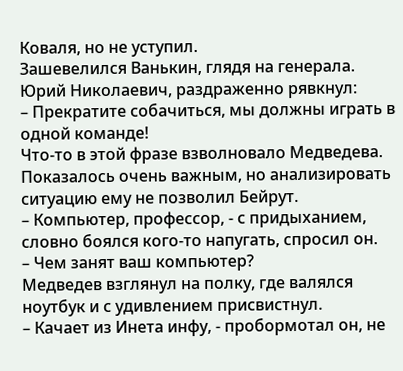Коваля, но не уступил.
Зашевелился Ванькин, глядя на генерала.
Юрий Николаевич, раздраженно рявкнул:
– Прекратите собачиться, мы должны играть в одной команде!
Что-то в этой фразе взволновало Медведева. Показалось очень важным, но анализировать ситуацию ему не позволил Бейрут.
– Компьютер, профессор, - с придыханием, словно боялся кого-то напугать, спросил он.
– Чем занят ваш компьютер?
Медведев взглянул на полку, где валялся ноутбук и с удивлением присвистнул.
– Качает из Инета инфу, - пробормотал он, не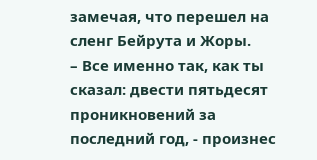замечая, что перешел на сленг Бейрута и Жоры.
– Все именно так, как ты сказал: двести пятьдесят проникновений за последний год, - произнес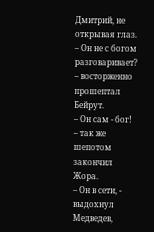Дмитрий, не открывая глаз.
– Он не с богом разговаривает?
– восторженно прошептал Бейрут.
– Он сам - бог!
– так же шепотом закончил Жора.
– Он в сети, - выдохнул Медведев,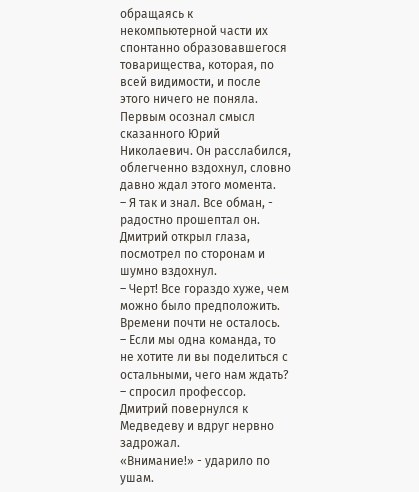обращаясь к некомпьютерной части их спонтанно образовавшегося товарищества, которая, по всей видимости, и после этого ничего не поняла.
Первым осознал смысл сказанного Юрий Николаевич. Он расслабился, облегченно вздохнул, словно давно ждал этого момента.
– Я так и знал. Все обман, - радостно прошептал он.
Дмитрий открыл глаза, посмотрел по сторонам и шумно вздохнул.
– Черт! Все гораздо хуже, чем можно было предположить. Времени почти не осталось.
– Если мы одна команда, то не хотите ли вы поделиться с остальными, чего нам ждать?
– спросил профессор.
Дмитрий повернулся к Медведеву и вдруг нервно задрожал.
«Внимание!» - ударило по ушам.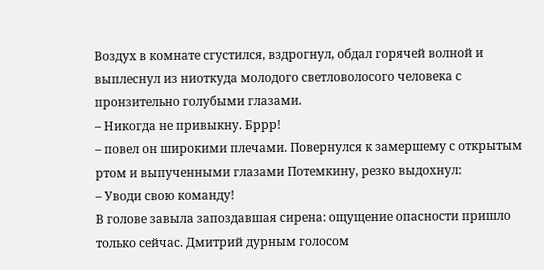Воздух в комнате сгустился, вздрогнул, обдал горячей волной и выплеснул из ниоткуда молодого светловолосого человека с пронзительно голубыми глазами.
– Никогда не привыкну. Бррр!
– повел он широкими плечами. Повернулся к замершему с открытым ртом и выпученными глазами Потемкину, резко выдохнул:
– Уводи свою команду!
В голове завыла запоздавшая сирена: ощущение опасности пришло только сейчас. Дмитрий дурным голосом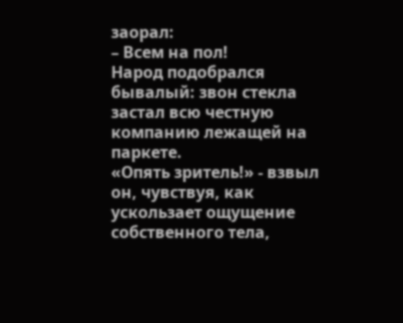заорал:
– Всем на пол!
Народ подобрался бывалый: звон стекла застал всю честную компанию лежащей на паркете.
«Опять зритель!» - взвыл он, чувствуя, как ускользает ощущение собственного тела,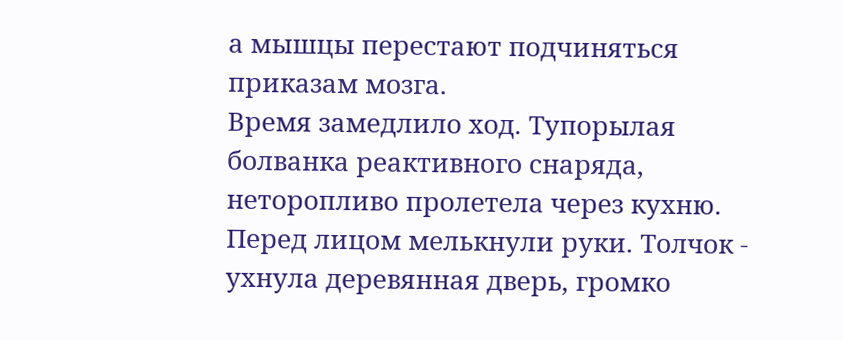а мышцы перестают подчиняться приказам мозга.
Время замедлило ход. Тупорылая болванка реактивного снаряда, неторопливо пролетела через кухню. Перед лицом мелькнули руки. Толчок - ухнула деревянная дверь, громко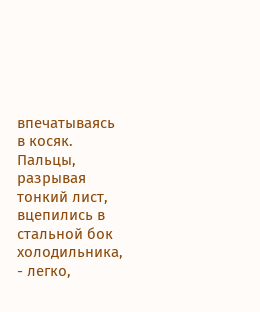впечатываясь в косяк. Пальцы, разрывая тонкий лист, вцепились в стальной бок холодильника, - легко,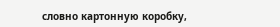словно картонную коробку,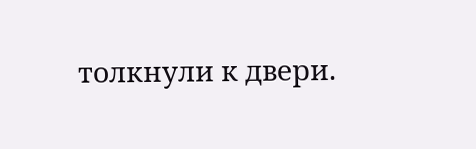толкнули к двери.